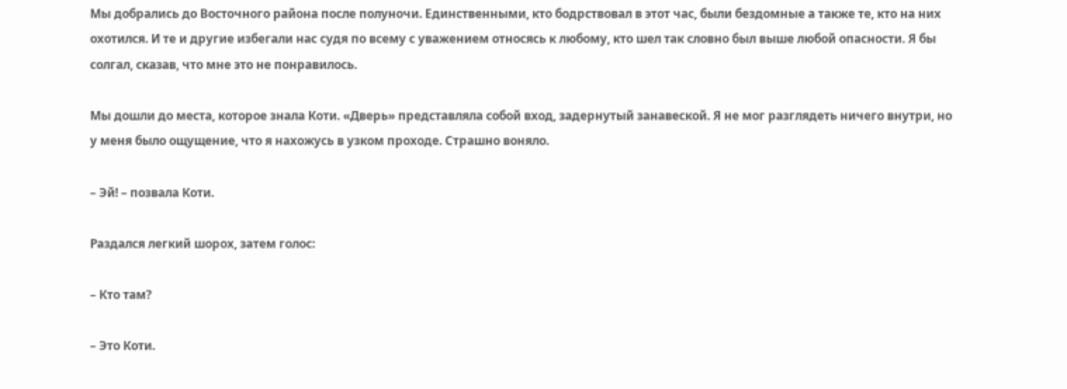Мы добрались до Восточного района после полуночи. Единственными, кто бодрствовал в этот час, были бездомные а также те, кто на них охотился. И те и другие избегали нас судя по всему с уважением относясь к любому, кто шел так словно был выше любой опасности. Я бы солгал, сказав, что мне это не понравилось.

Мы дошли до места, которое знала Коти. «Дверь» представляла собой вход, задернутый занавеской. Я не мог разглядеть ничего внутри, но у меня было ощущение, что я нахожусь в узком проходе. Страшно воняло.

– Эй! – позвала Коти.

Раздался легкий шорох, затем голос:

– Кто там?

– Это Коти.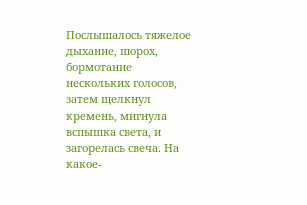Послышалось тяжелое дыхание, шорох, бормотание нескольких голосов, затем щелкнул кремень, мигнула вспышка света, и загорелась свеча. На какое-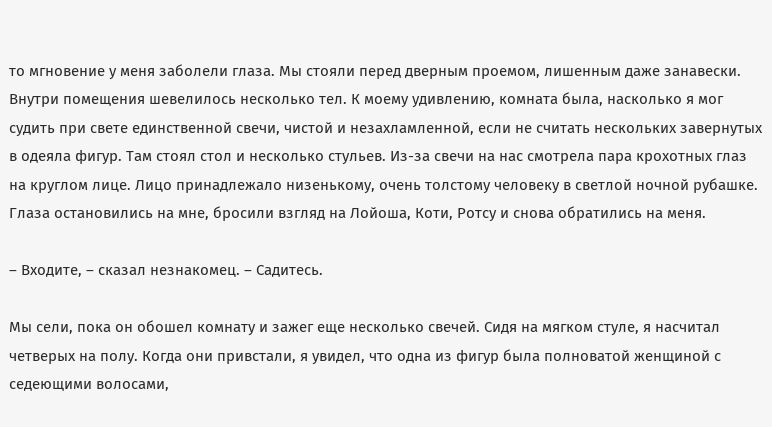то мгновение у меня заболели глаза. Мы стояли перед дверным проемом, лишенным даже занавески. Внутри помещения шевелилось несколько тел. К моему удивлению, комната была, насколько я мог судить при свете единственной свечи, чистой и незахламленной, если не считать нескольких завернутых в одеяла фигур. Там стоял стол и несколько стульев. Из-за свечи на нас смотрела пара крохотных глаз на круглом лице. Лицо принадлежало низенькому, очень толстому человеку в светлой ночной рубашке. Глаза остановились на мне, бросили взгляд на Лойоша, Коти, Ротсу и снова обратились на меня.

– Входите, – сказал незнакомец. – Садитесь.

Мы сели, пока он обошел комнату и зажег еще несколько свечей. Сидя на мягком стуле, я насчитал четверых на полу. Когда они привстали, я увидел, что одна из фигур была полноватой женщиной с седеющими волосами,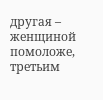другая – женщиной помоложе, третьим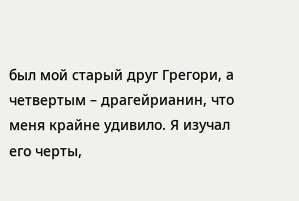был мой старый друг Грегори, а четвертым – драгейрианин, что меня крайне удивило. Я изучал его черты,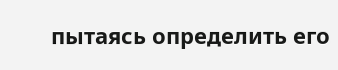пытаясь определить его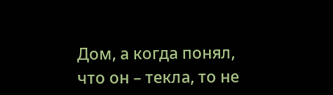Дом, а когда понял, что он – текла, то не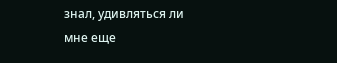знал, удивляться ли мне еще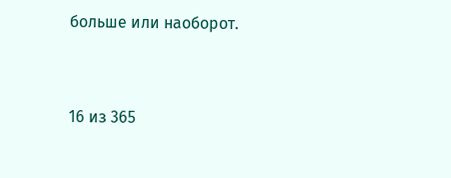больше или наоборот.



16 из 365